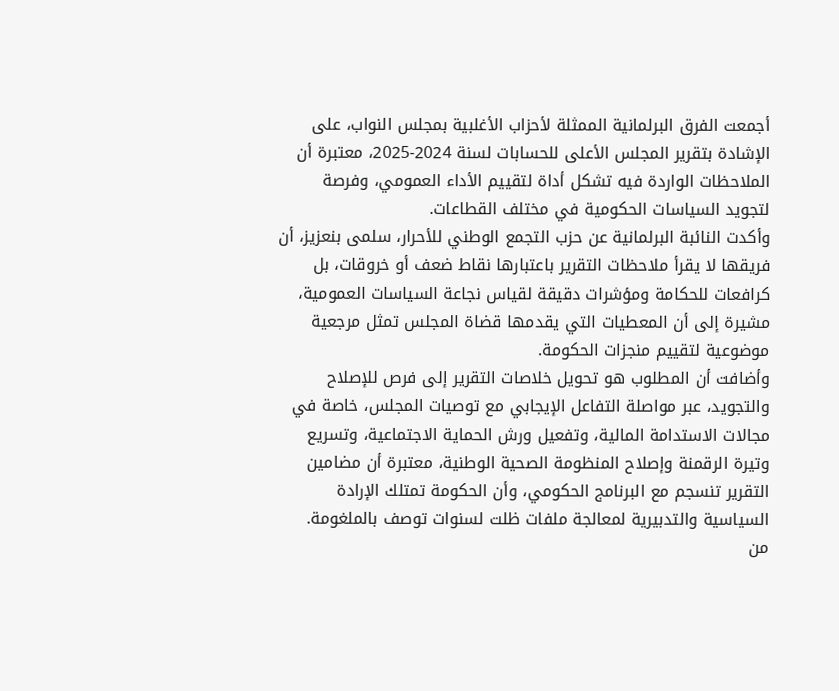أجمعت الفرق البرلمانية الممثلة لأحزاب الأغلبية بمجلس النواب، على الإشادة بتقرير المجلس الأعلى للحسابات لسنة 2024-2025، معتبرة أن الملاحظات الواردة فيه تشكل أداة لتقييم الأداء العمومي، وفرصة لتجويد السياسات الحكومية في مختلف القطاعات.
وأكدت النائبة البرلمانية عن حزب التجمع الوطني للأحرار، سلمى بنعزيز، أن فريقها لا يقرأ ملاحظات التقرير باعتبارها نقاط ضعف أو خروقات، بل كرافعات للحكامة ومؤشرات دقيقة لقياس نجاعة السياسات العمومية، مشيرة إلى أن المعطيات التي يقدمها قضاة المجلس تمثل مرجعية موضوعية لتقييم منجزات الحكومة.
وأضافت أن المطلوب هو تحويل خلاصات التقرير إلى فرص للإصلاح والتجويد، عبر مواصلة التفاعل الإيجابي مع توصيات المجلس، خاصة في مجالات الاستدامة المالية، وتفعيل ورش الحماية الاجتماعية، وتسريع وتيرة الرقمنة وإصلاح المنظومة الصحية الوطنية، معتبرة أن مضامين التقرير تنسجم مع البرنامج الحكومي، وأن الحكومة تمتلك الإرادة السياسية والتدبيرية لمعالجة ملفات ظلت لسنوات توصف بالملغومة.
من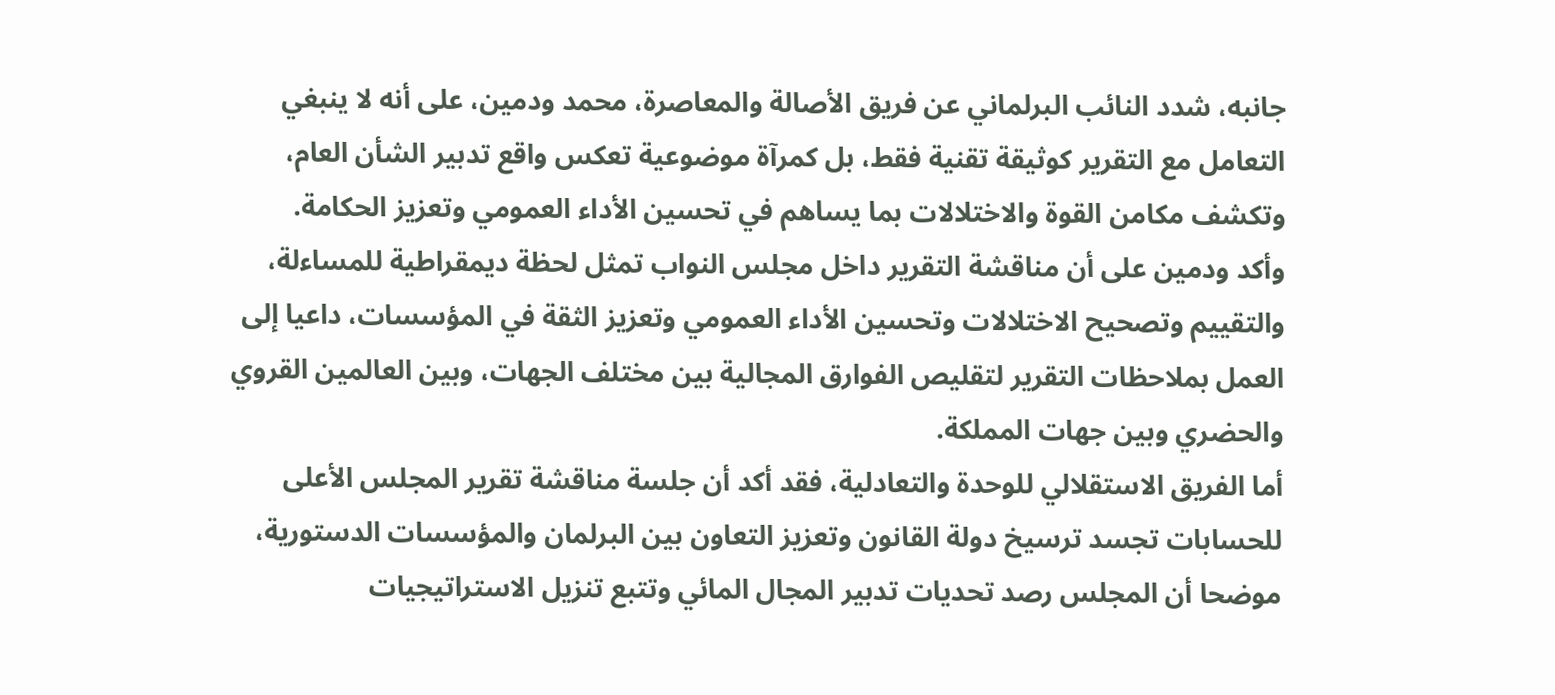جانبه، شدد النائب البرلماني عن فريق الأصالة والمعاصرة، محمد ودمين، على أنه لا ينبغي التعامل مع التقرير كوثيقة تقنية فقط، بل كمرآة موضوعية تعكس واقع تدبير الشأن العام، وتكشف مكامن القوة والاختلالات بما يساهم في تحسين الأداء العمومي وتعزيز الحكامة.
وأكد ودمين على أن مناقشة التقرير داخل مجلس النواب تمثل لحظة ديمقراطية للمساءلة، والتقييم وتصحيح الاختلالات وتحسين الأداء العمومي وتعزيز الثقة في المؤسسات، داعيا إلى العمل بملاحظات التقرير لتقليص الفوارق المجالية بين مختلف الجهات، وبين العالمين القروي والحضري وبين جهات المملكة.
أما الفريق الاستقلالي للوحدة والتعادلية، فقد أكد أن جلسة مناقشة تقرير المجلس الأعلى للحسابات تجسد ترسيخ دولة القانون وتعزيز التعاون بين البرلمان والمؤسسات الدستورية، موضحا أن المجلس رصد تحديات تدبير المجال المائي وتتبع تنزيل الاستراتيجيات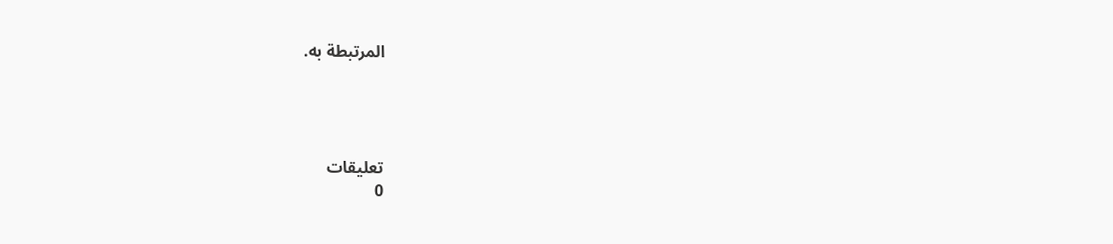المرتبطة به.




تعليقات
0